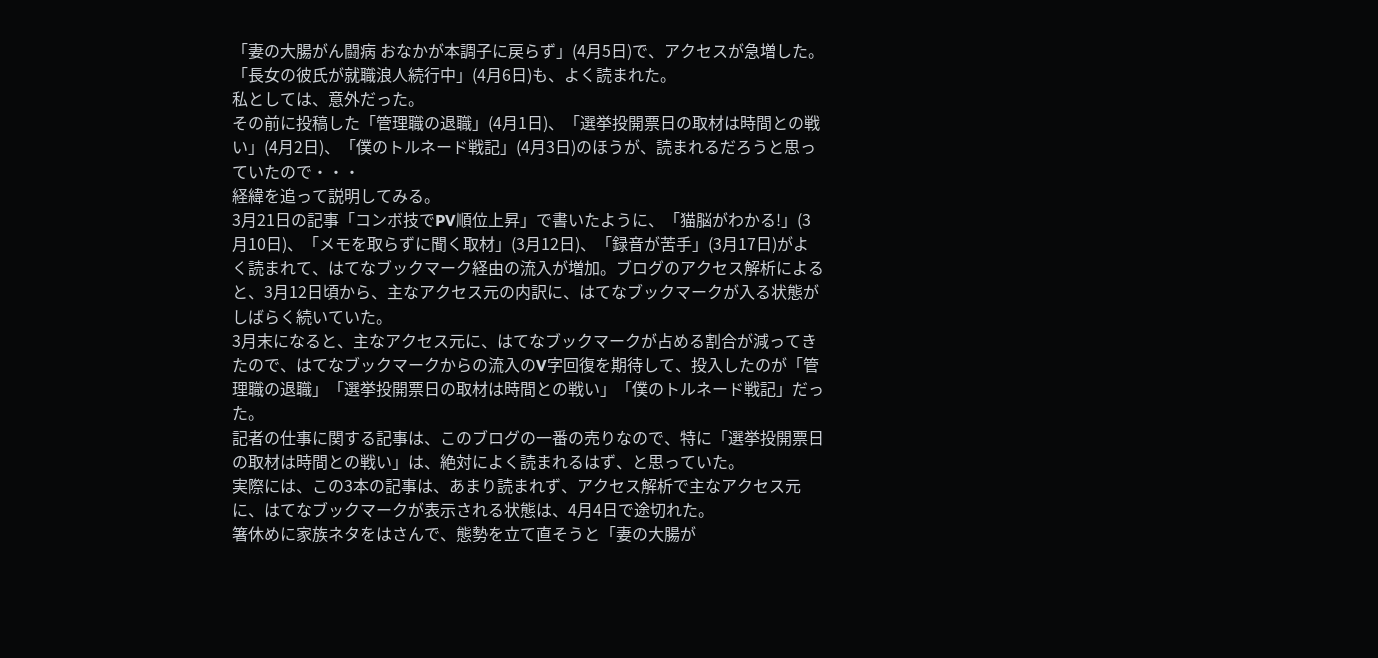「妻の大腸がん闘病 おなかが本調子に戻らず」(4月5日)で、アクセスが急増した。「長女の彼氏が就職浪人続行中」(4月6日)も、よく読まれた。
私としては、意外だった。
その前に投稿した「管理職の退職」(4月1日)、「選挙投開票日の取材は時間との戦い」(4月2日)、「僕のトルネード戦記」(4月3日)のほうが、読まれるだろうと思っていたので・・・
経緯を追って説明してみる。
3月21日の記事「コンボ技でPV順位上昇」で書いたように、「猫脳がわかる!」(3月10日)、「メモを取らずに聞く取材」(3月12日)、「録音が苦手」(3月17日)がよく読まれて、はてなブックマーク経由の流入が増加。ブログのアクセス解析によると、3月12日頃から、主なアクセス元の内訳に、はてなブックマークが入る状態がしばらく続いていた。
3月末になると、主なアクセス元に、はてなブックマークが占める割合が減ってきたので、はてなブックマークからの流入のV字回復を期待して、投入したのが「管理職の退職」「選挙投開票日の取材は時間との戦い」「僕のトルネード戦記」だった。
記者の仕事に関する記事は、このブログの一番の売りなので、特に「選挙投開票日の取材は時間との戦い」は、絶対によく読まれるはず、と思っていた。
実際には、この3本の記事は、あまり読まれず、アクセス解析で主なアクセス元に、はてなブックマークが表示される状態は、4月4日で途切れた。
箸休めに家族ネタをはさんで、態勢を立て直そうと「妻の大腸が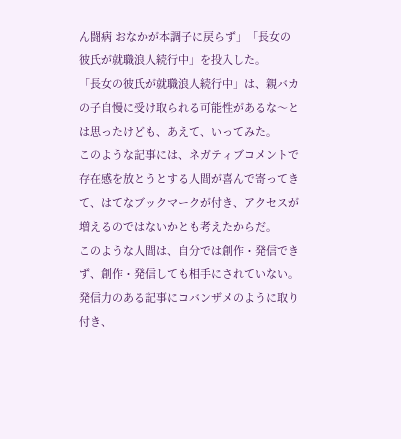ん闘病 おなかが本調子に戻らず」「長女の彼氏が就職浪人続行中」を投入した。
「長女の彼氏が就職浪人続行中」は、親バカの子自慢に受け取られる可能性があるな〜とは思ったけども、あえて、いってみた。
このような記事には、ネガティブコメントで存在感を放とうとする人間が喜んで寄ってきて、はてなブックマークが付き、アクセスが増えるのではないかとも考えたからだ。
このような人間は、自分では創作・発信できず、創作・発信しても相手にされていない。発信力のある記事にコバンザメのように取り付き、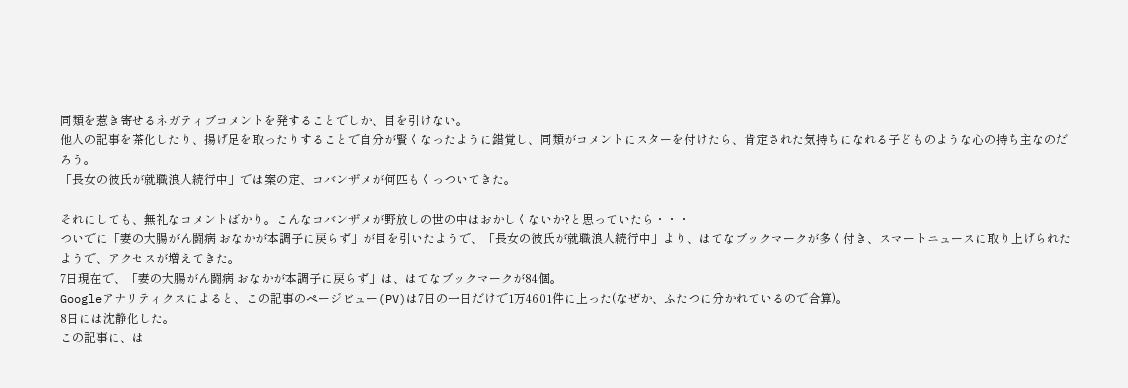同類を惹き寄せるネガティブコメントを発することでしか、目を引けない。
他人の記事を茶化したり、揚げ足を取ったりすることで自分が賢くなったように錯覚し、同類がコメントにスターを付けたら、肯定された気持ちになれる子どものような心の持ち主なのだろう。
「長女の彼氏が就職浪人続行中」では案の定、コバンザメが何匹もくっついてきた。

それにしても、無礼なコメントばかり。こんなコバンザメが野放しの世の中はおかしくないか?と思っていたら・・・
ついでに「妻の大腸がん闘病 おなかが本調子に戻らず」が目を引いたようで、「長女の彼氏が就職浪人続行中」より、はてなブックマークが多く付き、スマートニュースに取り上げられたようで、アクセスが増えてきた。
7日現在で、「妻の大腸がん闘病 おなかが本調子に戻らず」は、はてなブックマークが84個。
Googleアナリティクスによると、この記事のページビュー(PV)は7日の一日だけで1万4601件に上った(なぜか、ふたつに分かれているので合算)。
8日には沈静化した。
この記事に、は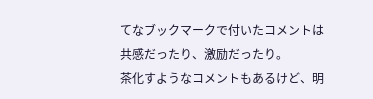てなブックマークで付いたコメントは共感だったり、激励だったり。
茶化すようなコメントもあるけど、明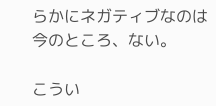らかにネガティブなのは今のところ、ない。

こうい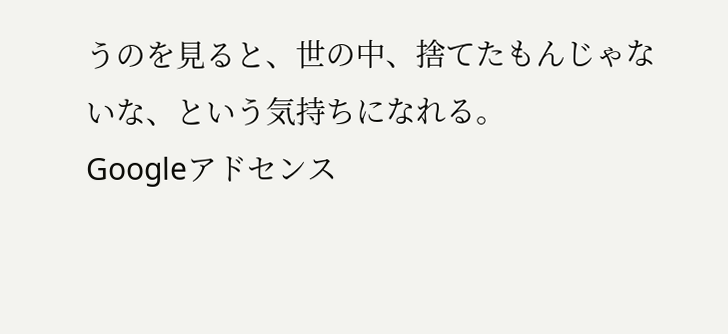うのを見ると、世の中、捨てたもんじゃないな、という気持ちになれる。
Googleアドセンス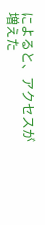によると、アクセスが増えた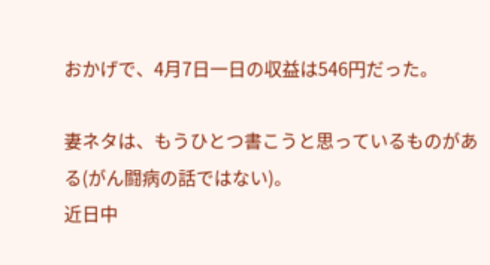おかげで、4月7日一日の収益は546円だった。

妻ネタは、もうひとつ書こうと思っているものがある(がん闘病の話ではない)。
近日中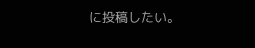に投稿したい。